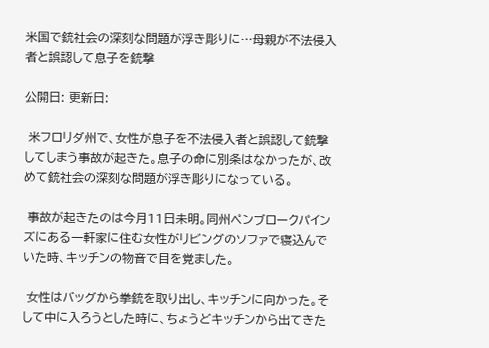米国で銃社会の深刻な問題が浮き彫りに…母親が不法侵入者と誤認して息子を銃撃

公開日: 更新日:

 米フロリダ州で、女性が息子を不法侵入者と誤認して銃撃してしまう事故が起きた。息子の命に別条はなかったが、改めて銃社会の深刻な問題が浮き彫りになっている。

 事故が起きたのは今月11日未明。同州ペンブロークパインズにある一軒家に住む女性がリビングのソファで寝込んでいた時、キッチンの物音で目を覚ました。

 女性はバッグから拳銃を取り出し、キッチンに向かった。そして中に入ろうとした時に、ちょうどキッチンから出てきた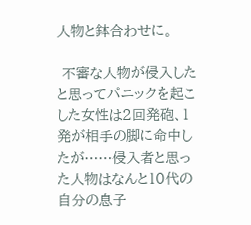人物と鉢合わせに。

 不審な人物が侵入したと思ってパニックを起こした女性は2回発砲、1発が相手の脚に命中したが……侵入者と思った人物はなんと10代の自分の息子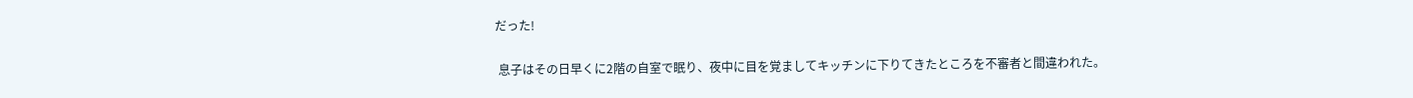だった!

 息子はその日早くに2階の自室で眠り、夜中に目を覚ましてキッチンに下りてきたところを不審者と間違われた。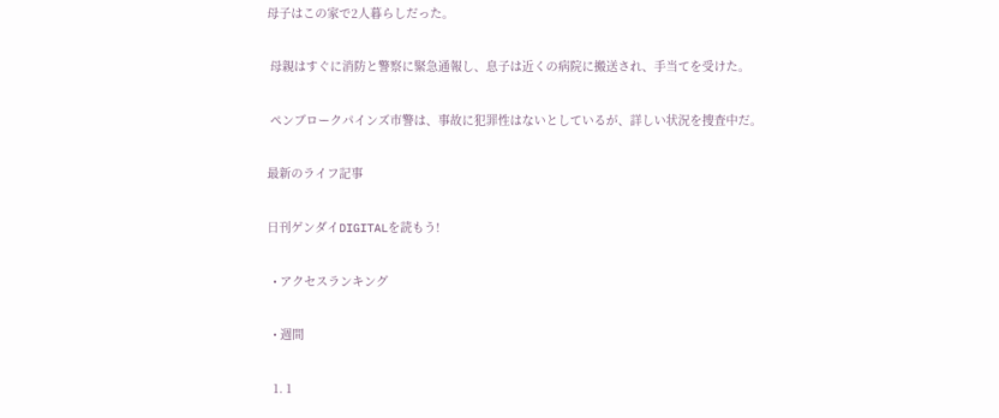母子はこの家で2人暮らしだった。

 母親はすぐに消防と警察に緊急通報し、息子は近くの病院に搬送され、手当てを受けた。

 ペンブロークパインズ市警は、事故に犯罪性はないとしているが、詳しい状況を捜査中だ。

最新のライフ記事

日刊ゲンダイDIGITALを読もう!

  • アクセスランキング

  • 週間

  1. 1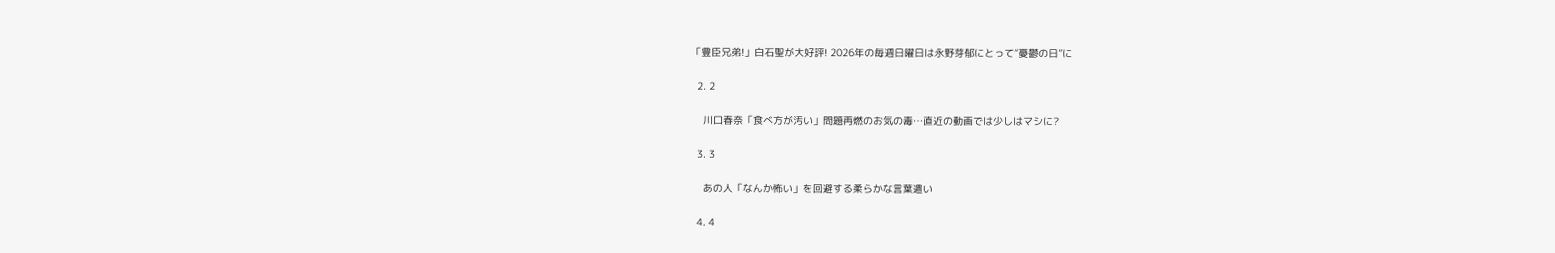「豊臣兄弟!」白石聖が大好評! 2026年の毎週日曜日は永野芽郁にとって“憂鬱の日”に

  2. 2

    川口春奈「食べ方が汚い」問題再燃のお気の毒…直近の動画では少しはマシに?

  3. 3

    あの人「なんか怖い」を回避する柔らかな言葉遣い

  4. 4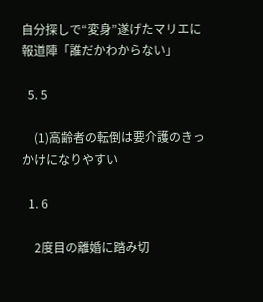自分探しで“変身”遂げたマリエに報道陣「誰だかわからない」

  5. 5

    (1)高齢者の転倒は要介護のきっかけになりやすい

  1. 6

    2度目の離婚に踏み切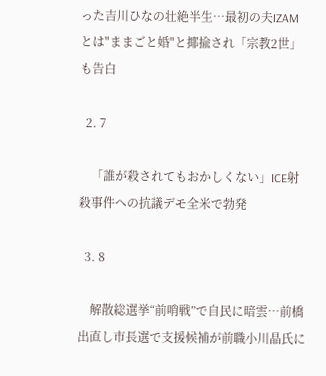った吉川ひなの壮絶半生…最初の夫IZAMとは"ままごと婚"と揶揄され「宗教2世」も告白

  2. 7

    「誰が殺されてもおかしくない」ICE射殺事件への抗議デモ全米で勃発

  3. 8

    解散総選挙“前哨戦”で自民に暗雲…前橋出直し市長選で支援候補が前職小川晶氏に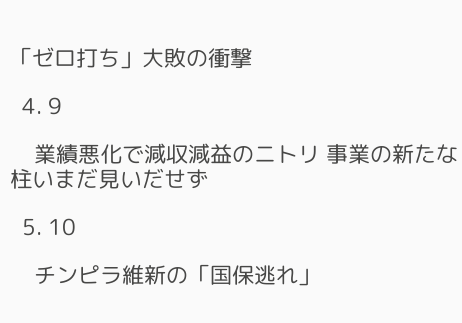「ゼロ打ち」大敗の衝撃

  4. 9

    業績悪化で減収減益のニトリ 事業の新たな柱いまだ見いだせず

  5. 10

    チンピラ維新の「国保逃れ」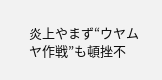炎上やまず“ウヤムヤ作戦”も頓挫不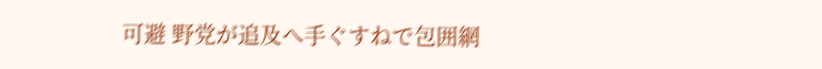可避 野党が追及へ手ぐすねで包囲網